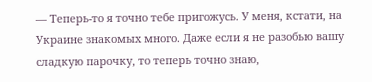— Теперь-то я точно тебе пригожусь. У меня, кстати, на Украине знакомых много. Даже если я не разобью вашу сладкую парочку, то теперь точно знаю,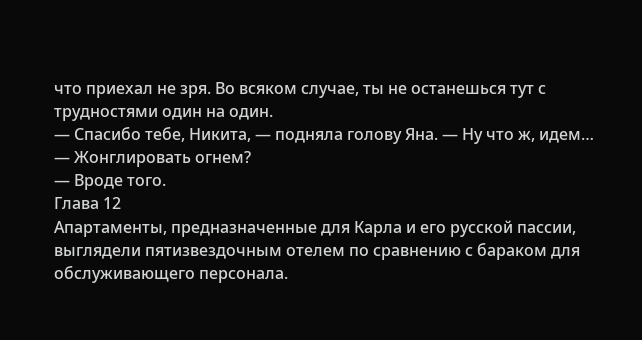что приехал не зря. Во всяком случае, ты не останешься тут с трудностями один на один.
— Спасибо тебе, Никита, — подняла голову Яна. — Ну что ж, идем…
— Жонглировать огнем?
— Вроде того.
Глава 12
Апартаменты, предназначенные для Карла и его русской пассии, выглядели пятизвездочным отелем по сравнению с бараком для обслуживающего персонала.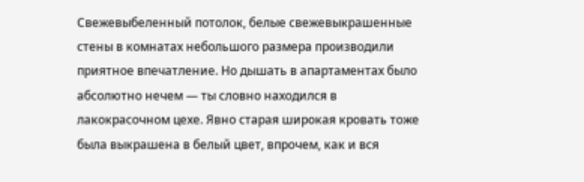Свежевыбеленный потолок, белые свежевыкрашенные стены в комнатах небольшого размера производили приятное впечатление. Но дышать в апартаментах было абсолютно нечем — ты словно находился в лакокрасочном цехе. Явно старая широкая кровать тоже была выкрашена в белый цвет, впрочем, как и вся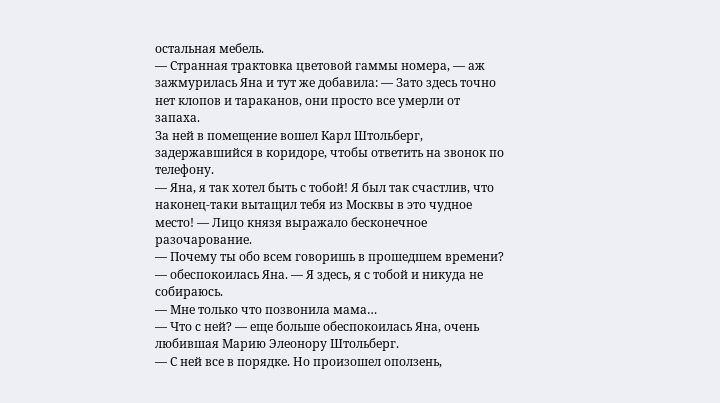остальная мебель.
— Странная трактовка цветовой гаммы номера, — аж зажмурилась Яна и тут же добавила: — Зато здесь точно нет клопов и тараканов, они просто все умерли от запаха.
За ней в помещение вошел Карл Штольберг, задержавшийся в коридоре, чтобы ответить на звонок по телефону.
— Яна, я так хотел быть с тобой! Я был так счастлив, что наконец-таки вытащил тебя из Москвы в это чудное место! — Лицо князя выражало бесконечное разочарование.
— Почему ты обо всем говоришь в прошедшем времени? — обеспокоилась Яна. — Я здесь, я с тобой и никуда не собираюсь.
— Мне только что позвонила мама…
— Что с ней? — еще больше обеспокоилась Яна, очень любившая Марию Элеонору Штольберг.
— С ней все в порядке. Но произошел оползень,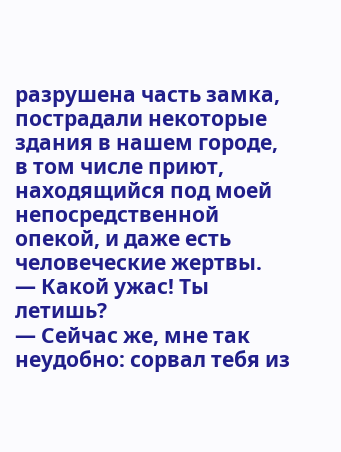разрушена часть замка, пострадали некоторые здания в нашем городе, в том числе приют, находящийся под моей непосредственной опекой, и даже есть человеческие жертвы.
— Какой ужас! Ты летишь?
— Сейчас же, мне так неудобно: сорвал тебя из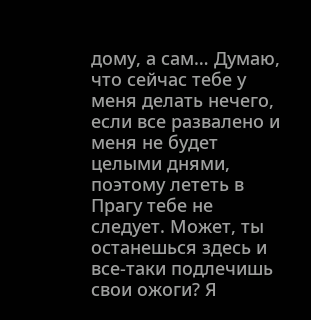дому, а сам… Думаю, что сейчас тебе у меня делать нечего, если все развалено и меня не будет целыми днями, поэтому лететь в Прагу тебе не следует. Может, ты останешься здесь и все-таки подлечишь свои ожоги? Я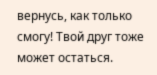вернусь, как только смогу! Твой друг тоже может остаться.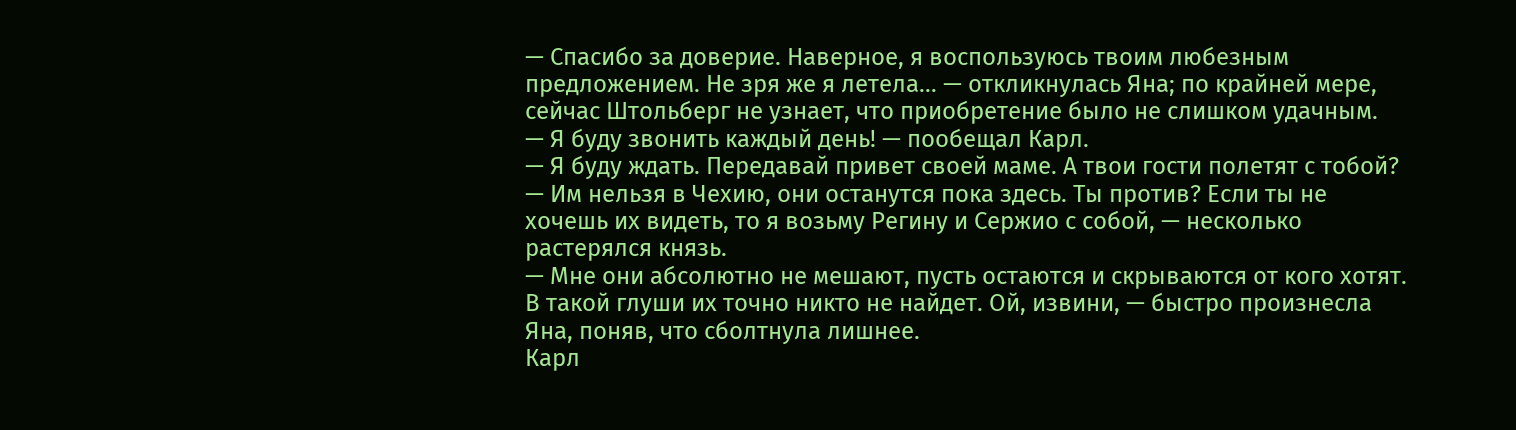— Спасибо за доверие. Наверное, я воспользуюсь твоим любезным предложением. Не зря же я летела… — откликнулась Яна; по крайней мере, сейчас Штольберг не узнает, что приобретение было не слишком удачным.
— Я буду звонить каждый день! — пообещал Карл.
— Я буду ждать. Передавай привет своей маме. А твои гости полетят с тобой?
— Им нельзя в Чехию, они останутся пока здесь. Ты против? Если ты не хочешь их видеть, то я возьму Регину и Сержио с собой, — несколько растерялся князь.
— Мне они абсолютно не мешают, пусть остаются и скрываются от кого хотят. В такой глуши их точно никто не найдет. Ой, извини, — быстро произнесла Яна, поняв, что сболтнула лишнее.
Карл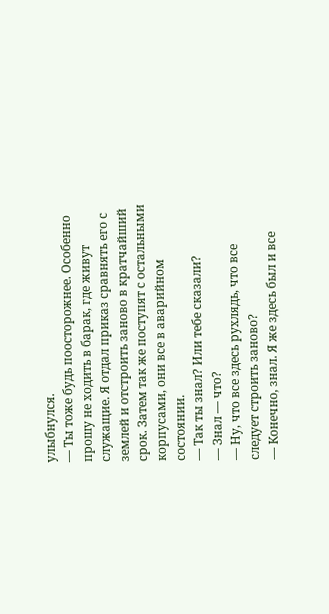улыбнулся.
— Ты тоже будь поосторожнее. Особенно прошу не ходить в барак, где живут служащие. Я отдал приказ сравнять его с землей и отстроить заново в кратчайший срок. Затем так же поступят с остальными корпусами, они все в аварийном состоянии.
— Так ты знал? Или тебе сказали?
— Знал — что?
— Ну, что все здесь рухлядь, что все следует строить заново?
— Конечно, знал. Я же здесь был и все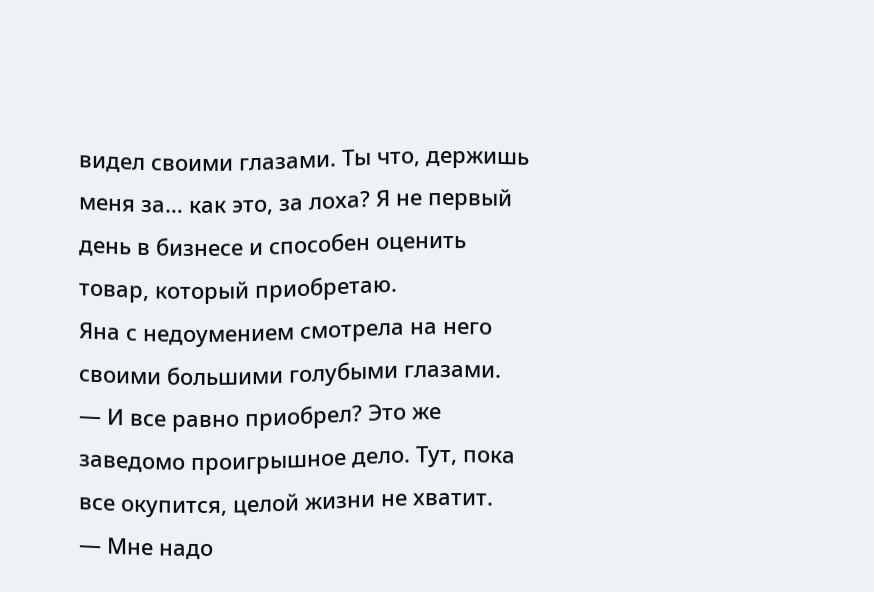видел своими глазами. Ты что, держишь меня за… как это, за лоха? Я не первый день в бизнесе и способен оценить товар, который приобретаю.
Яна с недоумением смотрела на него своими большими голубыми глазами.
— И все равно приобрел? Это же заведомо проигрышное дело. Тут, пока все окупится, целой жизни не хватит.
— Мне надо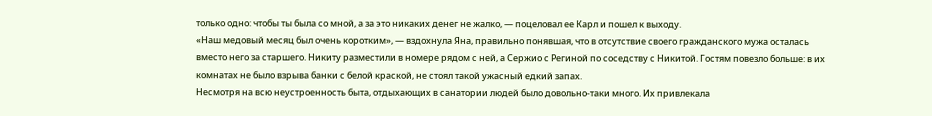только одно: чтобы ты была со мной, а за это никаких денег не жалко, — поцеловал ее Карл и пошел к выходу.
«Наш медовый месяц был очень коротким», — вздохнула Яна, правильно понявшая, что в отсутствие своего гражданского мужа осталась вместо него за старшего. Никиту разместили в номере рядом с ней, а Сержио с Региной по соседству с Никитой. Гостям повезло больше: в их комнатах не было взрыва банки с белой краской, не стоял такой ужасный едкий запах.
Несмотря на всю неустроенность быта, отдыхающих в санатории людей было довольно-таки много. Их привлекала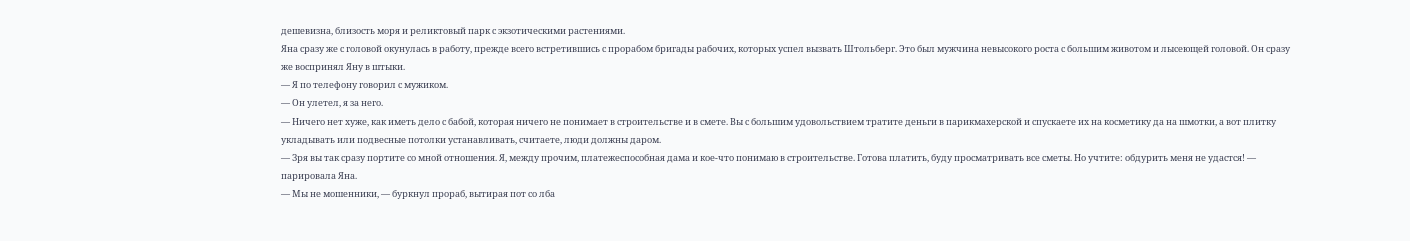дешевизна, близость моря и реликтовый парк с экзотическими растениями.
Яна сразу же с головой окунулась в работу, прежде всего встретившись с прорабом бригады рабочих, которых успел вызвать Штольберг. Это был мужчина невысокого роста с большим животом и лысеющей головой. Он сразу же воспринял Яну в штыки.
— Я по телефону говорил с мужиком.
— Он улетел, я за него.
— Ничего нет хуже, как иметь дело с бабой, которая ничего не понимает в строительстве и в смете. Вы с большим удовольствием тратите деньги в парикмахерской и спускаете их на косметику да на шмотки, а вот плитку укладывать или подвесные потолки устанавливать, считаете, люди должны даром.
— Зря вы так сразу портите со мной отношения. Я, между прочим, платежеспособная дама и кое-что понимаю в строительстве. Готова платить, буду просматривать все сметы. Но учтите: обдурить меня не удастся! — парировала Яна.
— Мы не мошенники, — буркнул прораб, вытирая пот со лба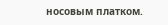носовым платком.